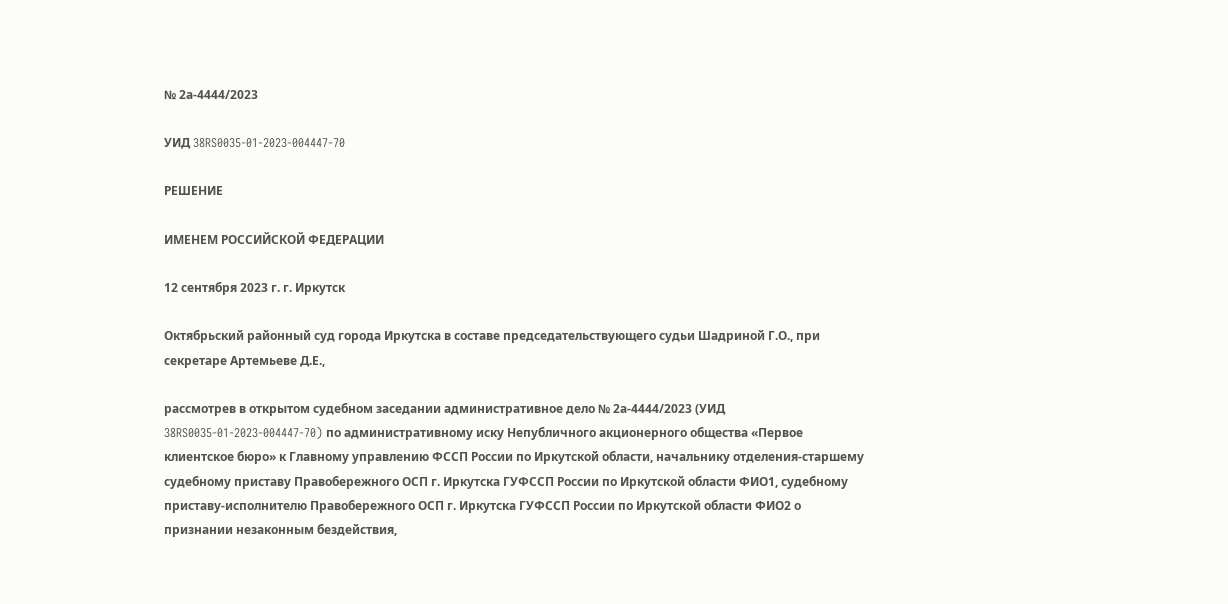№ 2а-4444/2023

УИД 38RS0035-01-2023-004447-70

РЕШЕНИЕ

ИМЕНЕМ РОССИЙСКОЙ ФЕДЕРАЦИИ

12 сентября 2023 г. г. Иркутск

Октябрьский районный суд города Иркутска в составе председательствующего судьи Шадриной Г.О., при секретаре Артемьеве Д.Е.,

рассмотрев в открытом судебном заседании административное дело № 2а-4444/2023 (УИД 38RS0035-01-2023-004447-70) по административному иску Непубличного акционерного общества «Первое клиентское бюро» к Главному управлению ФССП России по Иркутской области, начальнику отделения-старшему судебному приставу Правобережного ОСП г. Иркутска ГУФССП России по Иркутской области ФИО1, судебному приставу-исполнителю Правобережного ОСП г. Иркутска ГУФССП России по Иркутской области ФИО2 о признании незаконным бездействия,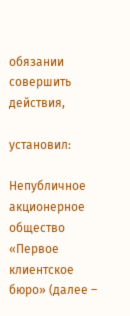обязании совершить действия,

установил:

Непубличное акционерное общество «Первое клиентское бюро» (далее –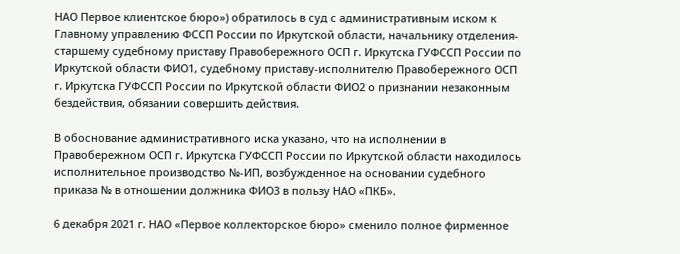НАО Первое клиентское бюро») обратилось в суд с административным иском к Главному управлению ФССП России по Иркутской области, начальнику отделения-старшему судебному приставу Правобережного ОСП г. Иркутска ГУФССП России по Иркутской области ФИО1, судебному приставу-исполнителю Правобережного ОСП г. Иркутска ГУФССП России по Иркутской области ФИО2 о признании незаконным бездействия, обязании совершить действия.

В обоснование административного иска указано, что на исполнении в Правобережном ОСП г. Иркутска ГУФССП России по Иркутской области находилось исполнительное производство №-ИП, возбужденное на основании судебного приказа № в отношении должника ФИО3 в пользу НАО «ПКБ».

6 декабря 2021 г. НАО «Первое коллекторское бюро» сменило полное фирменное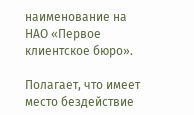наименование на НАО «Первое клиентское бюро».

Полагает, что имеет место бездействие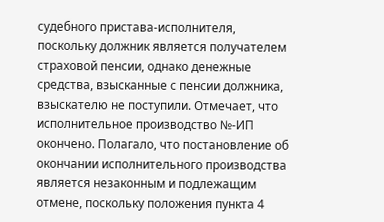судебного пристава-исполнителя, поскольку должник является получателем страховой пенсии, однако денежные средства, взысканные с пенсии должника, взыскателю не поступили. Отмечает, что исполнительное производство №-ИП окончено. Полагало, что постановление об окончании исполнительного производства является незаконным и подлежащим отмене, поскольку положения пункта 4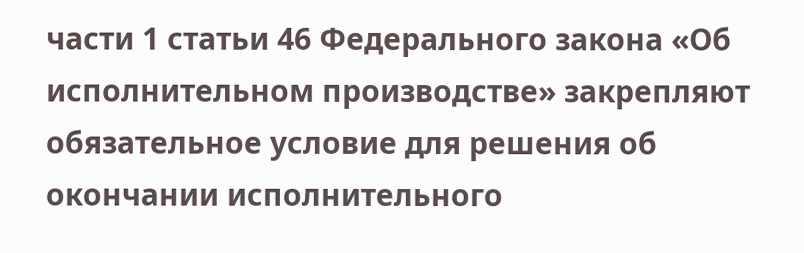части 1 статьи 46 Федерального закона «Об исполнительном производстве» закрепляют обязательное условие для решения об окончании исполнительного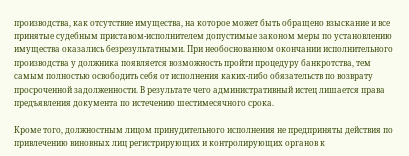производства, как отсутствие имущества, на которое может быть обращено взыскание и все принятые судебным приставом-исполнителем допустимые законом меры по установлению имущества оказались безрезультатными. При необоснованном окончании исполнительного производства у должника появляется возможность пройти процедуру банкротства, тем самым полностью освободить себя от исполнения каких-либо обязательств по возврату просроченной задолженности. В результате чего административный истец лишается права предъявления документа по истечению шестимесячного срока.

Кроме того, должностным лицом принудительного исполнения не предприняты действия по привлечению виновных лиц регистрирующих и контролирующих органов к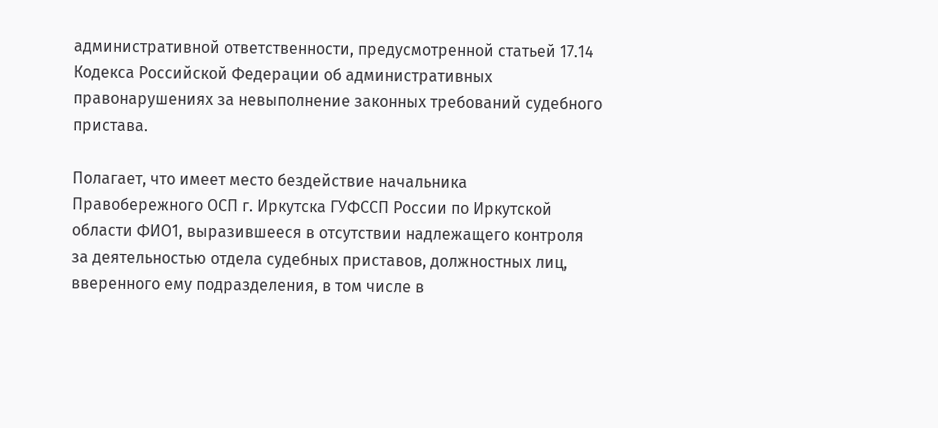административной ответственности, предусмотренной статьей 17.14 Кодекса Российской Федерации об административных правонарушениях за невыполнение законных требований судебного пристава.

Полагает, что имеет место бездействие начальника Правобережного ОСП г. Иркутска ГУФССП России по Иркутской области ФИО1, выразившееся в отсутствии надлежащего контроля за деятельностью отдела судебных приставов, должностных лиц, вверенного ему подразделения, в том числе в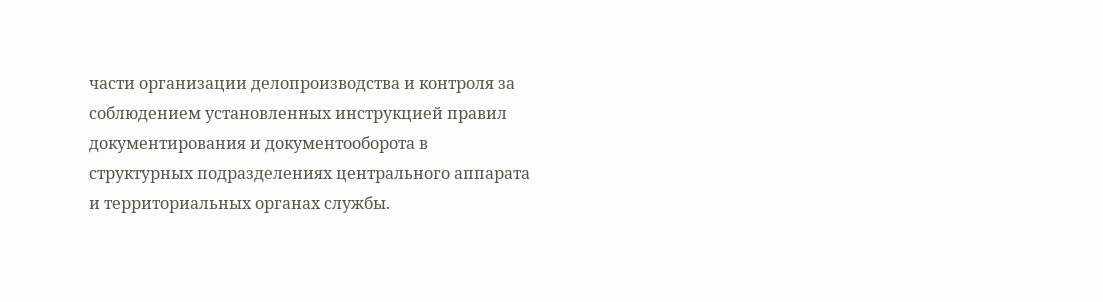части организации делопроизводства и контроля за соблюдением установленных инструкцией правил документирования и документооборота в структурных подразделениях центрального аппарата и территориальных органах службы.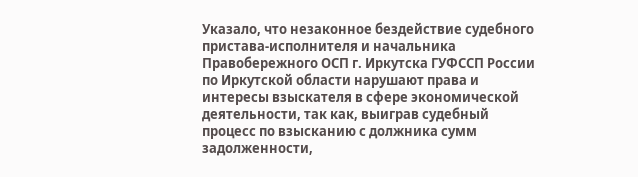Указало, что незаконное бездействие судебного пристава-исполнителя и начальника Правобережного ОСП г. Иркутска ГУФССП России по Иркутской области нарушают права и интересы взыскателя в сфере экономической деятельности, так как, выиграв судебный процесс по взысканию с должника сумм задолженности,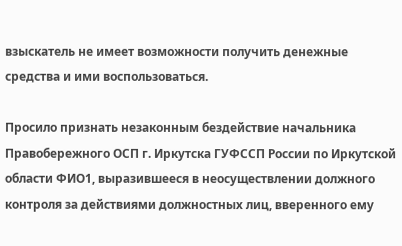взыскатель не имеет возможности получить денежные средства и ими воспользоваться.

Просило признать незаконным бездействие начальника Правобережного ОСП г. Иркутска ГУФССП России по Иркутской области ФИО1, выразившееся в неосуществлении должного контроля за действиями должностных лиц, вверенного ему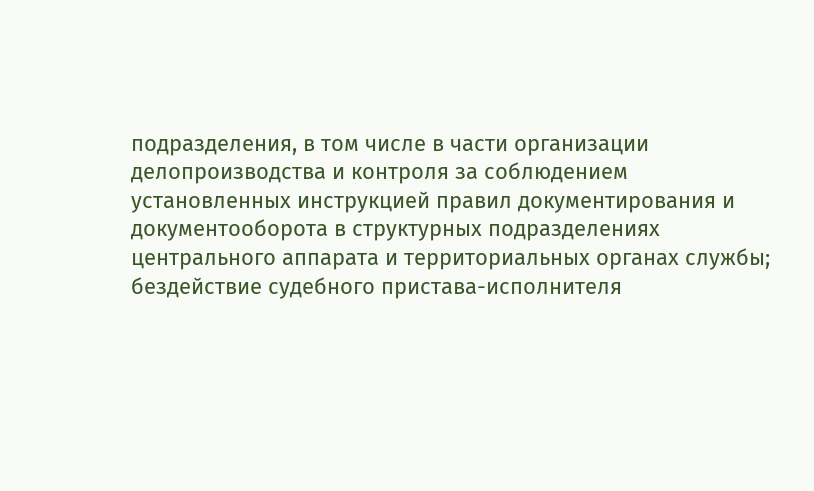подразделения, в том числе в части организации делопроизводства и контроля за соблюдением установленных инструкцией правил документирования и документооборота в структурных подразделениях центрального аппарата и территориальных органах службы; бездействие судебного пристава-исполнителя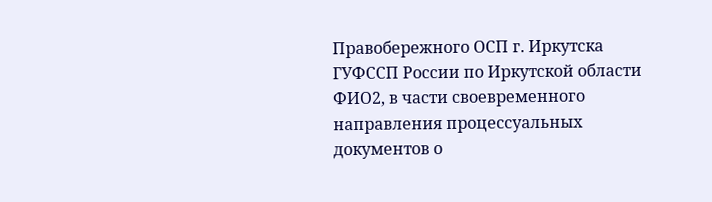Правобережного ОСП г. Иркутска ГУФССП России по Иркутской области ФИО2, в части своевременного направления процессуальных документов о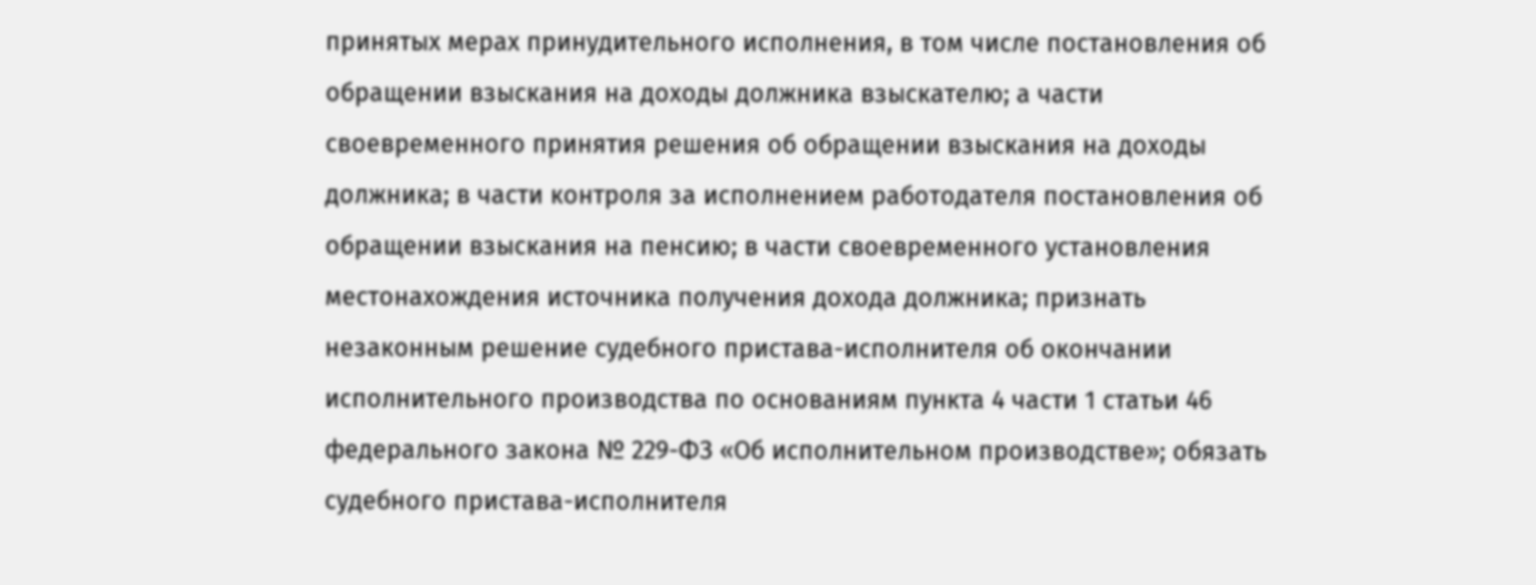принятых мерах принудительного исполнения, в том числе постановления об обращении взыскания на доходы должника взыскателю; а части своевременного принятия решения об обращении взыскания на доходы должника; в части контроля за исполнением работодателя постановления об обращении взыскания на пенсию; в части своевременного установления местонахождения источника получения дохода должника; признать незаконным решение судебного пристава-исполнителя об окончании исполнительного производства по основаниям пункта 4 части 1 статьи 46 федерального закона № 229-ФЗ «Об исполнительном производстве»; обязать судебного пристава-исполнителя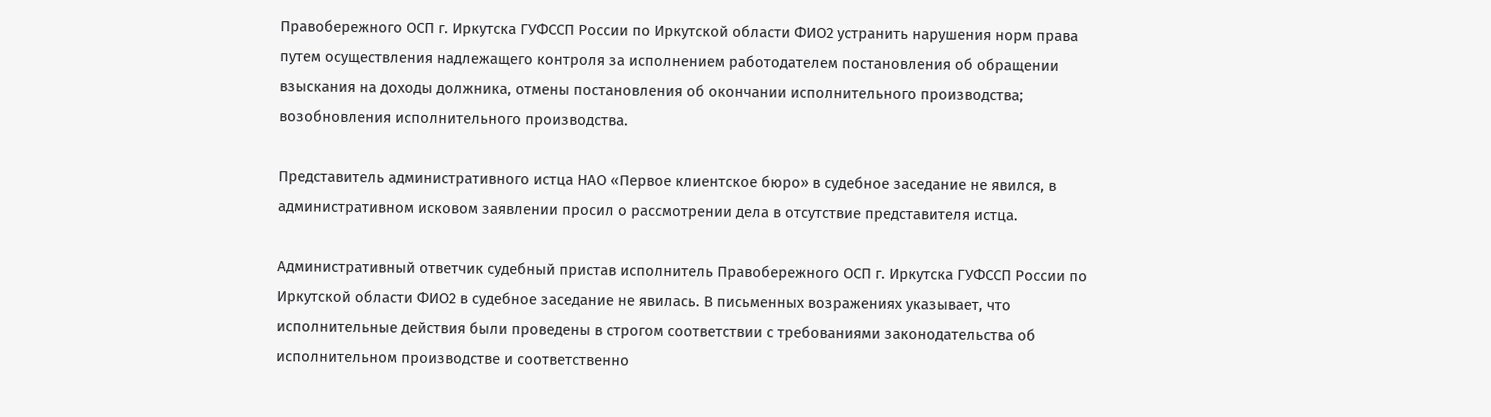Правобережного ОСП г. Иркутска ГУФССП России по Иркутской области ФИО2 устранить нарушения норм права путем осуществления надлежащего контроля за исполнением работодателем постановления об обращении взыскания на доходы должника, отмены постановления об окончании исполнительного производства; возобновления исполнительного производства.

Представитель административного истца НАО «Первое клиентское бюро» в судебное заседание не явился, в административном исковом заявлении просил о рассмотрении дела в отсутствие представителя истца.

Административный ответчик судебный пристав исполнитель Правобережного ОСП г. Иркутска ГУФССП России по Иркутской области ФИО2 в судебное заседание не явилась. В письменных возражениях указывает, что исполнительные действия были проведены в строгом соответствии с требованиями законодательства об исполнительном производстве и соответственно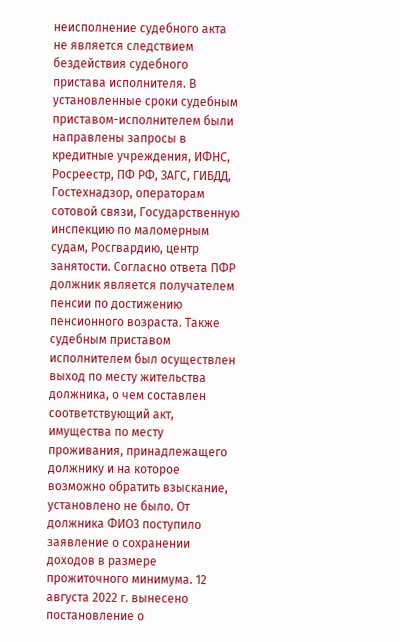неисполнение судебного акта не является следствием бездействия судебного пристава исполнителя. В установленные сроки судебным приставом-исполнителем были направлены запросы в кредитные учреждения, ИФНС, Росреестр, ПФ РФ, ЗАГС, ГИБДД, Гостехнадзор, операторам сотовой связи, Государственную инспекцию по маломерным судам, Росгвардию, центр занятости. Согласно ответа ПФР должник является получателем пенсии по достижению пенсионного возраста. Также судебным приставом исполнителем был осуществлен выход по месту жительства должника, о чем составлен соответствующий акт, имущества по месту проживания, принадлежащего должнику и на которое возможно обратить взыскание, установлено не было. От должника ФИО3 поступило заявление о сохранении доходов в размере прожиточного минимума. 12 августа 2022 г. вынесено постановление о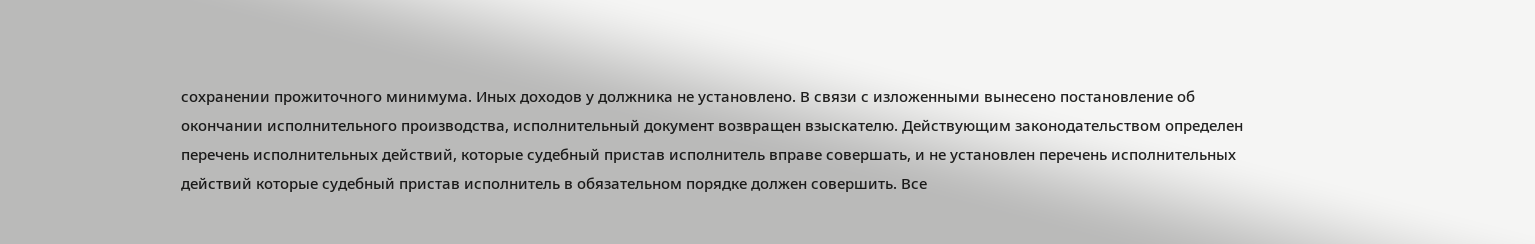сохранении прожиточного минимума. Иных доходов у должника не установлено. В связи с изложенными вынесено постановление об окончании исполнительного производства, исполнительный документ возвращен взыскателю. Действующим законодательством определен перечень исполнительных действий, которые судебный пристав исполнитель вправе совершать, и не установлен перечень исполнительных действий которые судебный пристав исполнитель в обязательном порядке должен совершить. Все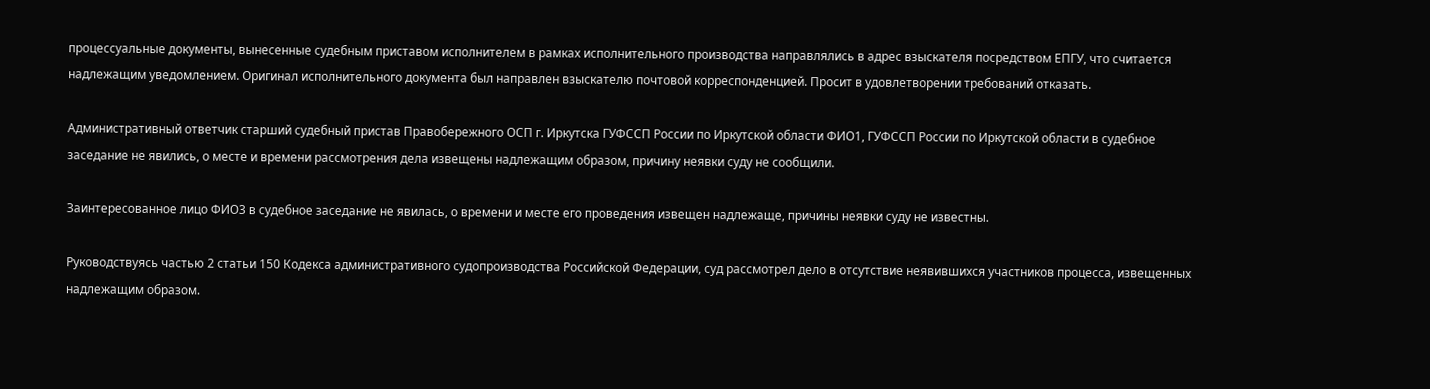процессуальные документы, вынесенные судебным приставом исполнителем в рамках исполнительного производства направлялись в адрес взыскателя посредством ЕПГУ, что считается надлежащим уведомлением. Оригинал исполнительного документа был направлен взыскателю почтовой корреспонденцией. Просит в удовлетворении требований отказать.

Административный ответчик старший судебный пристав Правобережного ОСП г. Иркутска ГУФССП России по Иркутской области ФИО1, ГУФССП России по Иркутской области в судебное заседание не явились, о месте и времени рассмотрения дела извещены надлежащим образом, причину неявки суду не сообщили.

Заинтересованное лицо ФИО3 в судебное заседание не явилась, о времени и месте его проведения извещен надлежаще, причины неявки суду не известны.

Руководствуясь частью 2 статьи 150 Кодекса административного судопроизводства Российской Федерации, суд рассмотрел дело в отсутствие неявившихся участников процесса, извещенных надлежащим образом.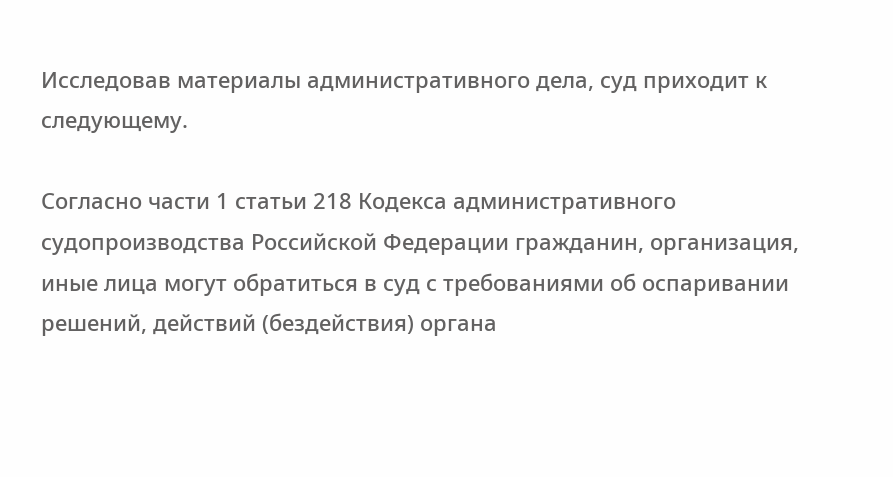Исследовав материалы административного дела, суд приходит к следующему.

Согласно части 1 статьи 218 Кодекса административного судопроизводства Российской Федерации гражданин, организация, иные лица могут обратиться в суд с требованиями об оспаривании решений, действий (бездействия) органа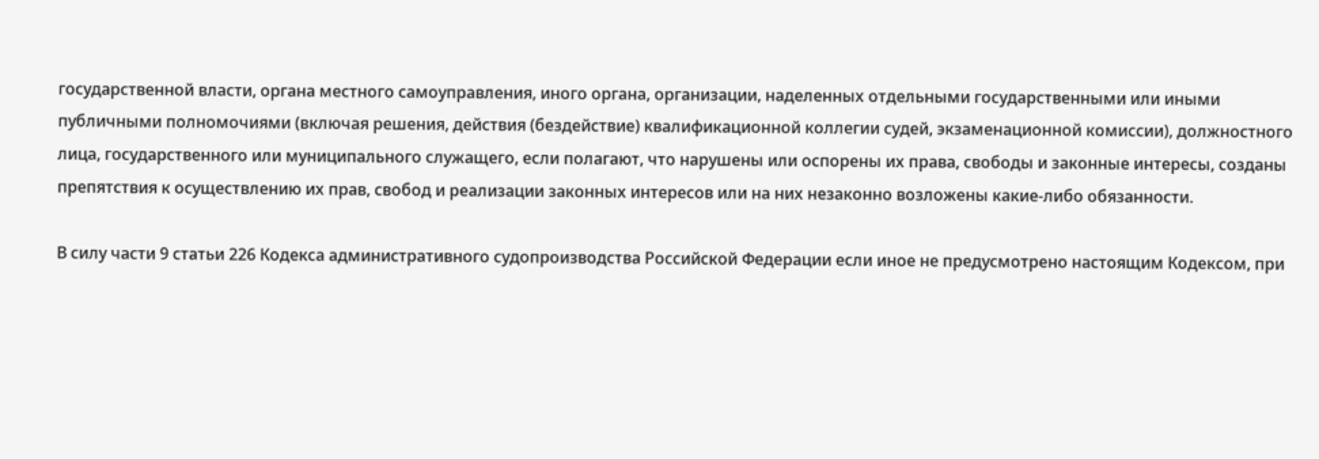государственной власти, органа местного самоуправления, иного органа, организации, наделенных отдельными государственными или иными публичными полномочиями (включая решения, действия (бездействие) квалификационной коллегии судей, экзаменационной комиссии), должностного лица, государственного или муниципального служащего, если полагают, что нарушены или оспорены их права, свободы и законные интересы, созданы препятствия к осуществлению их прав, свобод и реализации законных интересов или на них незаконно возложены какие-либо обязанности.

В силу части 9 статьи 226 Кодекса административного судопроизводства Российской Федерации если иное не предусмотрено настоящим Кодексом, при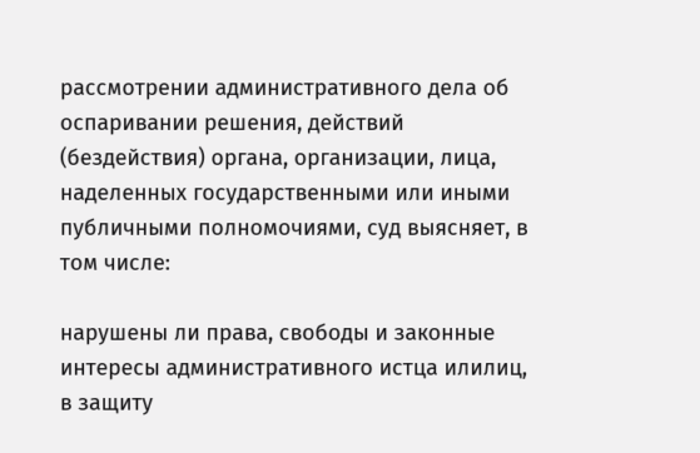рассмотрении административного дела об оспаривании решения, действий (бездействия) органа, организации, лица, наделенных государственными или иными публичными полномочиями, суд выясняет, в том числе:

нарушены ли права, свободы и законные интересы административного истца илилиц, в защиту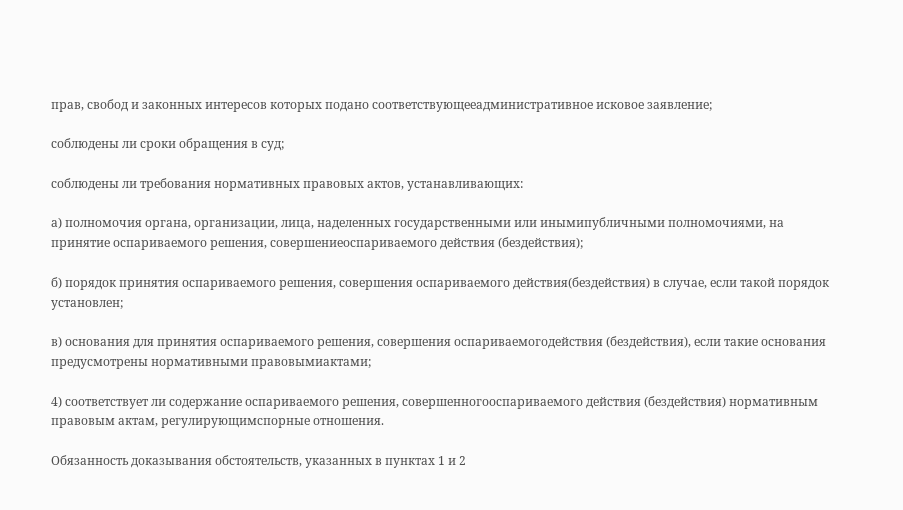прав, свобод и законных интересов которых подано соответствующееадминистративное исковое заявление;

соблюдены ли сроки обращения в суд;

соблюдены ли требования нормативных правовых актов, устанавливающих:

а) полномочия органа, организации, лица, наделенных государственными или инымипубличными полномочиями, на принятие оспариваемого решения, совершениеоспариваемого действия (бездействия);

б) порядок принятия оспариваемого решения, совершения оспариваемого действия(бездействия) в случае, если такой порядок установлен;

в) основания для принятия оспариваемого решения, совершения оспариваемогодействия (бездействия), если такие основания предусмотрены нормативными правовымиактами;

4) соответствует ли содержание оспариваемого решения, совершенногооспариваемого действия (бездействия) нормативным правовым актам, регулирующимспорные отношения.

Обязанность доказывания обстоятельств, указанных в пунктах 1 и 2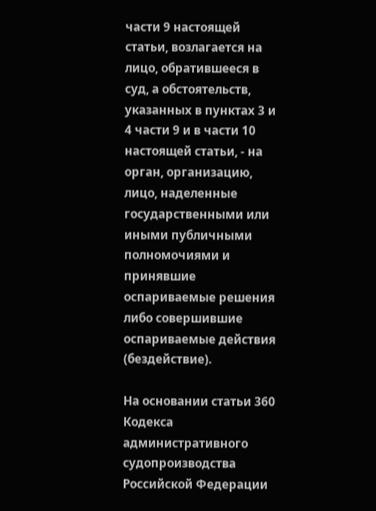части 9 настоящей статьи, возлагается на лицо, обратившееся в суд, а обстоятельств, указанных в пунктах 3 и 4 части 9 и в части 10 настоящей статьи, - на орган, организацию, лицо, наделенные государственными или иными публичными полномочиями и принявшие оспариваемые решения либо совершившие оспариваемые действия (бездействие).

На основании статьи 360 Кодекса административного судопроизводства Российской Федерации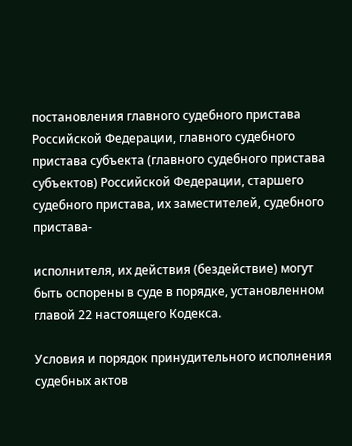постановления главного судебного пристава Российской Федерации, главного судебного пристава субъекта (главного судебного пристава субъектов) Российской Федерации, старшего судебного пристава, их заместителей, судебного пристава-

исполнителя, их действия (бездействие) могут быть оспорены в суде в порядке, установленном главой 22 настоящего Кодекса.

Условия и порядок принудительного исполнения судебных актов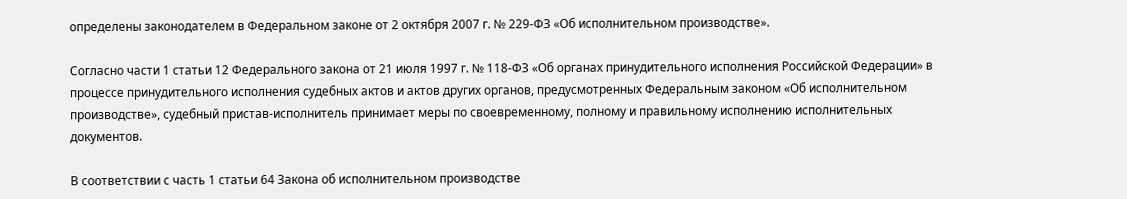определены законодателем в Федеральном законе от 2 октября 2007 г. № 229-ФЗ «Об исполнительном производстве».

Согласно части 1 статьи 12 Федерального закона от 21 июля 1997 г. № 118-ФЗ «Об органах принудительного исполнения Российской Федерации» в процессе принудительного исполнения судебных актов и актов других органов, предусмотренных Федеральным законом «Об исполнительном производстве», судебный пристав-исполнитель принимает меры по своевременному, полному и правильному исполнению исполнительных документов.

В соответствии с часть 1 статьи 64 Закона об исполнительном производстве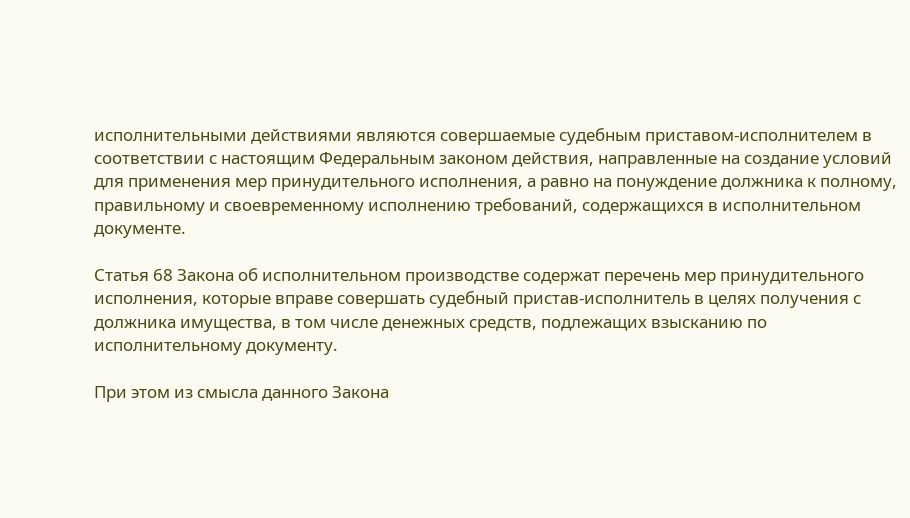исполнительными действиями являются совершаемые судебным приставом-исполнителем в соответствии с настоящим Федеральным законом действия, направленные на создание условий для применения мер принудительного исполнения, а равно на понуждение должника к полному, правильному и своевременному исполнению требований, содержащихся в исполнительном документе.

Статья 68 Закона об исполнительном производстве содержат перечень мер принудительного исполнения, которые вправе совершать судебный пристав-исполнитель в целях получения с должника имущества, в том числе денежных средств, подлежащих взысканию по исполнительному документу.

При этом из смысла данного Закона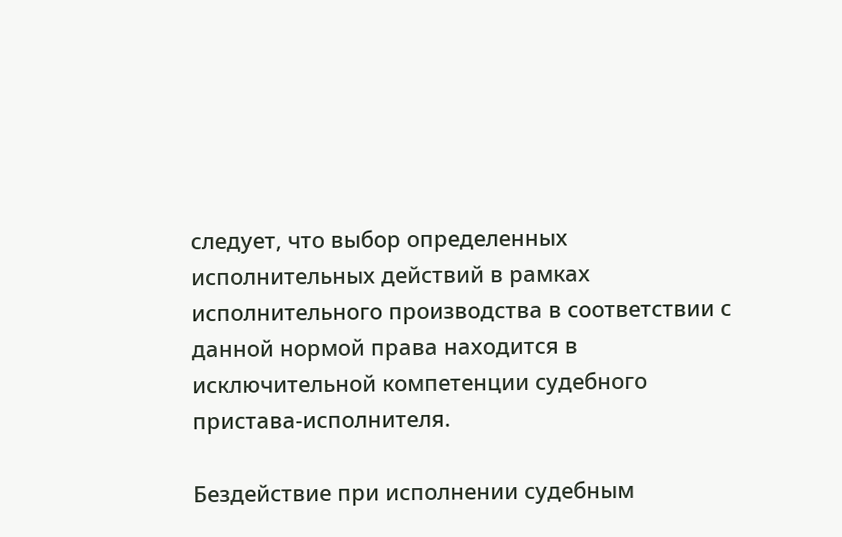следует, что выбор определенных исполнительных действий в рамках исполнительного производства в соответствии с данной нормой права находится в исключительной компетенции судебного пристава-исполнителя.

Бездействие при исполнении судебным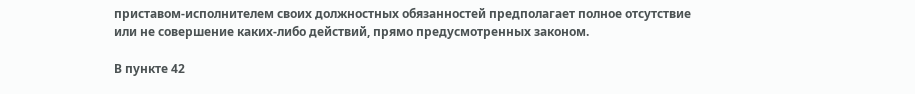приставом-исполнителем своих должностных обязанностей предполагает полное отсутствие или не совершение каких-либо действий, прямо предусмотренных законом.

В пункте 42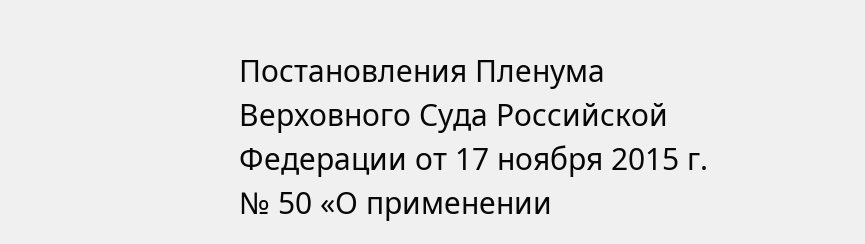Постановления Пленума Верховного Суда Российской Федерации от 17 ноября 2015 г. № 50 «О применении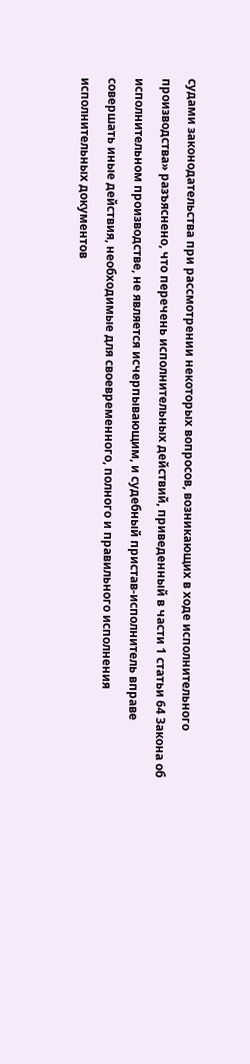судами законодательства при рассмотрении некоторых вопросов, возникающих в ходе исполнительного производства» разъяснено, что перечень исполнительных действий, приведенный в части 1 статьи 64 Закона об исполнительном производстве, не является исчерпывающим, и судебный пристав-исполнитель вправе совершать иные действия, необходимые для своевременного, полного и правильного исполнения исполнительных документов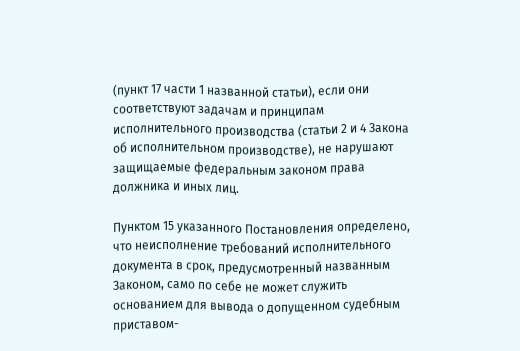(пункт 17 части 1 названной статьи), если они соответствуют задачам и принципам исполнительного производства (статьи 2 и 4 Закона об исполнительном производстве), не нарушают защищаемые федеральным законом права должника и иных лиц.

Пунктом 15 указанного Постановления определено, что неисполнение требований исполнительного документа в срок, предусмотренный названным Законом, само по себе не может служить основанием для вывода о допущенном судебным приставом-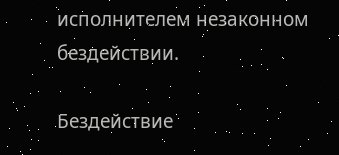исполнителем незаконном бездействии.

Бездействие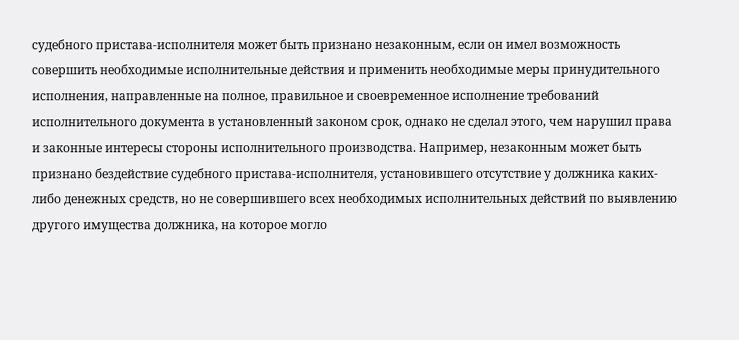судебного пристава-исполнителя может быть признано незаконным, если он имел возможность совершить необходимые исполнительные действия и применить необходимые меры принудительного исполнения, направленные на полное, правильное и своевременное исполнение требований исполнительного документа в установленный законом срок, однако не сделал этого, чем нарушил права и законные интересы стороны исполнительного производства. Например, незаконным может быть признано бездействие судебного пристава-исполнителя, установившего отсутствие у должника каких-либо денежных средств, но не совершившего всех необходимых исполнительных действий по выявлению другого имущества должника, на которое могло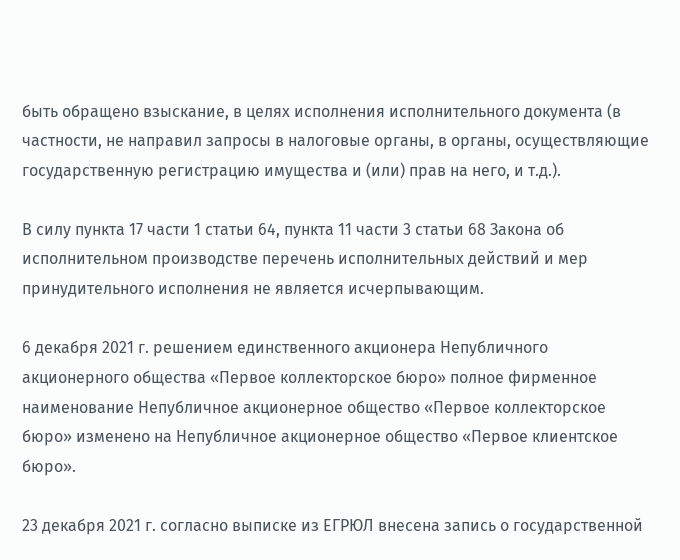быть обращено взыскание, в целях исполнения исполнительного документа (в частности, не направил запросы в налоговые органы, в органы, осуществляющие государственную регистрацию имущества и (или) прав на него, и т.д.).

В силу пункта 17 части 1 статьи 64, пункта 11 части 3 статьи 68 Закона об исполнительном производстве перечень исполнительных действий и мер принудительного исполнения не является исчерпывающим.

6 декабря 2021 г. решением единственного акционера Непубличного акционерного общества «Первое коллекторское бюро» полное фирменное наименование Непубличное акционерное общество «Первое коллекторское бюро» изменено на Непубличное акционерное общество «Первое клиентское бюро».

23 декабря 2021 г. согласно выписке из ЕГРЮЛ внесена запись о государственной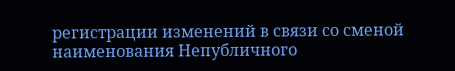регистрации изменений в связи со сменой наименования Непубличного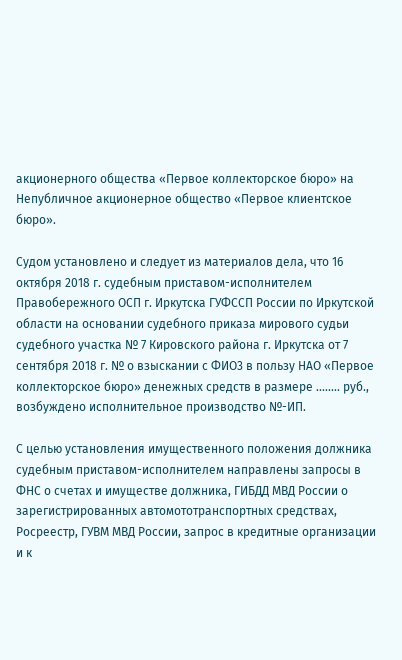акционерного общества «Первое коллекторское бюро» на Непубличное акционерное общество «Первое клиентское бюро».

Судом установлено и следует из материалов дела, что 16 октября 2018 г. судебным приставом-исполнителем Правобережного ОСП г. Иркутска ГУФССП России по Иркутской области на основании судебного приказа мирового судьи судебного участка № 7 Кировского района г. Иркутска от 7 сентября 2018 г. № о взыскании с ФИО3 в пользу НАО «Первое коллекторское бюро» денежных средств в размере ........ руб., возбуждено исполнительное производство №-ИП.

С целью установления имущественного положения должника судебным приставом-исполнителем направлены запросы в ФНС о счетах и имуществе должника, ГИБДД МВД России о зарегистрированных автомототранспортных средствах, Росреестр, ГУВМ МВД России, запрос в кредитные организации и к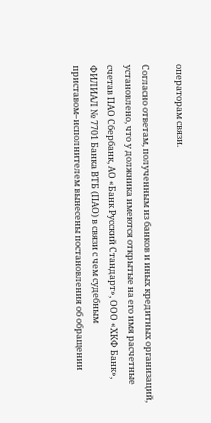операторам связи.

Согласно ответам, полученным из банков и иных кредитных организаций, установлено, что у должника имеются открытые на его имя расчетные счетав ПАО Сбербанк, АО «Банк Русский Стандарт», ООО «ХКФ Банк», ФИЛИАЛ № 7701 Банка ВТБ (ПАО) в связи с чем судебным приставом–исполнителем вынесены постановления об обращении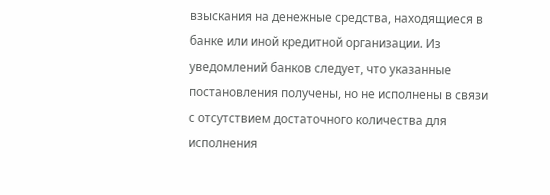взыскания на денежные средства, находящиеся в банке или иной кредитной организации. Из уведомлений банков следует, что указанные постановления получены, но не исполнены в связи с отсутствием достаточного количества для исполнения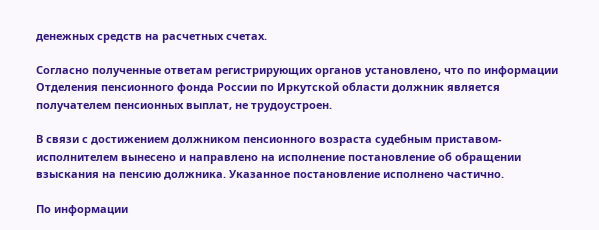денежных средств на расчетных счетах.

Согласно полученные ответам регистрирующих органов установлено, что по информации Отделения пенсионного фонда России по Иркутской области должник является получателем пенсионных выплат, не трудоустроен.

В связи с достижением должником пенсионного возраста судебным приставом-исполнителем вынесено и направлено на исполнение постановление об обращении взыскания на пенсию должника. Указанное постановление исполнено частично.

По информации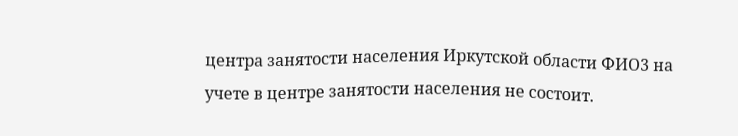центра занятости населения Иркутской области ФИО3 на учете в центре занятости населения не состоит.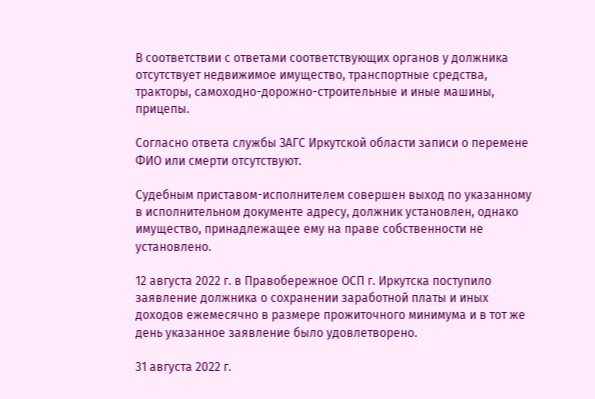В соответствии с ответами соответствующих органов у должника отсутствует недвижимое имущество, транспортные средства, тракторы, самоходно-дорожно-строительные и иные машины, прицепы.

Согласно ответа службы ЗАГС Иркутской области записи о перемене ФИО или смерти отсутствуют.

Судебным приставом-исполнителем совершен выход по указанному в исполнительном документе адресу, должник установлен, однако имущество, принадлежащее ему на праве собственности не установлено.

12 августа 2022 г. в Правобережное ОСП г. Иркутска поступило заявление должника о сохранении заработной платы и иных доходов ежемесячно в размере прожиточного минимума и в тот же день указанное заявление было удовлетворено.

31 августа 2022 г.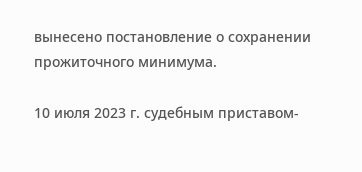вынесено постановление о сохранении прожиточного минимума.

10 июля 2023 г. судебным приставом-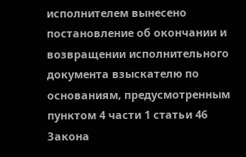исполнителем вынесено постановление об окончании и возвращении исполнительного документа взыскателю по основаниям, предусмотренным пунктом 4 части 1 статьи 46 Закона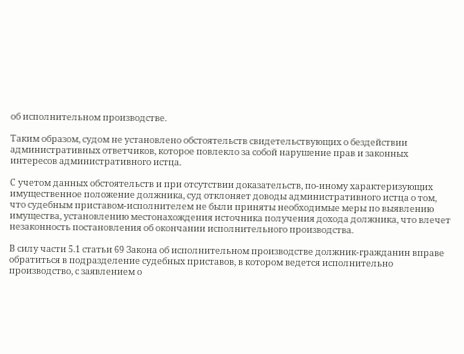об исполнительном производстве.

Таким образом, судом не установлено обстоятельств свидетельствующих о бездействии административных ответчиков, которое повлекло за собой нарушение прав и законных интересов административного истца.

С учетом данных обстоятельств и при отсутствии доказательств, по-иному характеризующих имущественное положение должника, суд отклоняет доводы административного истца о том, что судебным приставом-исполнителем не были приняты необходимые меры по выявлению имущества, установлению местонахождения источника получения дохода должника, что влечет незаконность постановления об окончании исполнительного производства.

В силу части 5.1 статьи 69 Закона об исполнительном производстве должник-гражданин вправе обратиться в подразделение судебных приставов, в котором ведется исполнительно производство, с заявлением о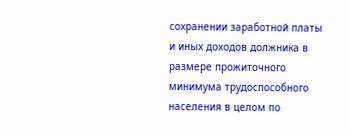сохранении заработной платы и иных доходов должника в размере прожиточного минимума трудоспособного населения в целом по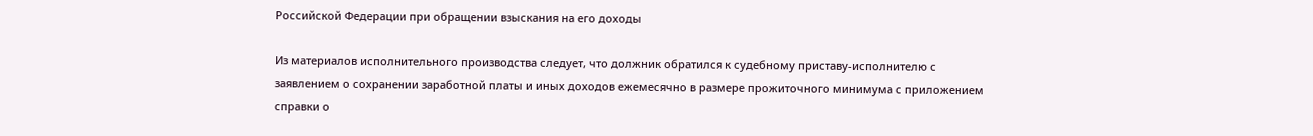Российской Федерации при обращении взыскания на его доходы

Из материалов исполнительного производства следует, что должник обратился к судебному приставу-исполнителю с заявлением о сохранении заработной платы и иных доходов ежемесячно в размере прожиточного минимума с приложением справки о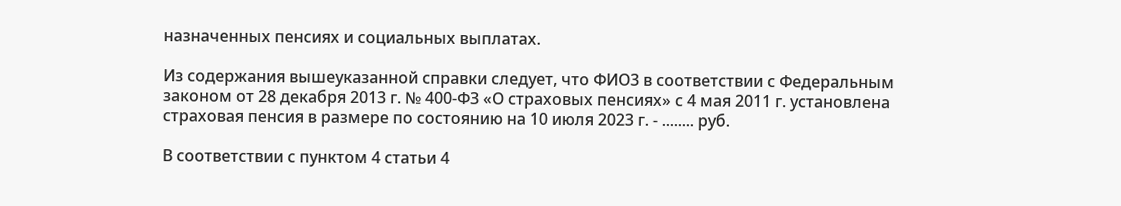назначенных пенсиях и социальных выплатах.

Из содержания вышеуказанной справки следует, что ФИО3 в соответствии с Федеральным законом от 28 декабря 2013 г. № 400-ФЗ «О страховых пенсиях» с 4 мая 2011 г. установлена страховая пенсия в размере по состоянию на 10 июля 2023 г. - ........ руб.

В соответствии с пунктом 4 статьи 4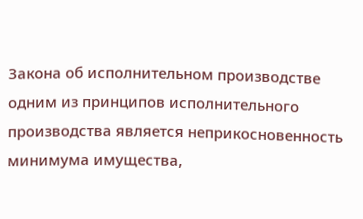Закона об исполнительном производстве одним из принципов исполнительного производства является неприкосновенность минимума имущества,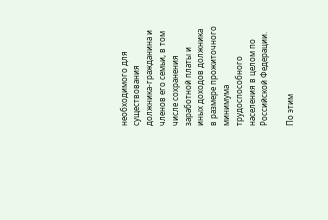необходимого для существования должника-гражданина и членов его семьи, в том числе сохранения заработной платы и иных доходов должника в размере прожиточного минимума трудоспособного населения в целом по Российской Федерации.

По этим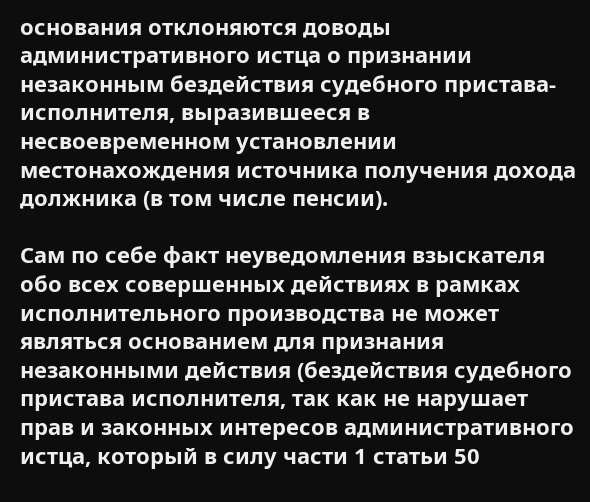основания отклоняются доводы административного истца о признании незаконным бездействия судебного пристава-исполнителя, выразившееся в несвоевременном установлении местонахождения источника получения дохода должника (в том числе пенсии).

Сам по себе факт неуведомления взыскателя обо всех совершенных действиях в рамках исполнительного производства не может являться основанием для признания незаконными действия (бездействия судебного пристава исполнителя, так как не нарушает прав и законных интересов административного истца, который в силу части 1 статьи 50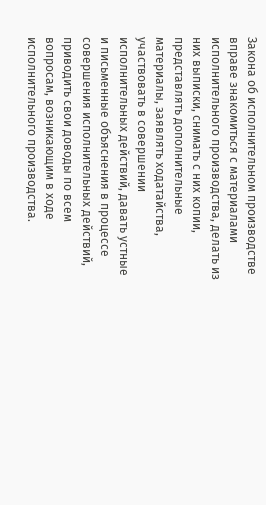Закона об исполнительном производстве вправе знакомиться с материалами исполнительного производства, делать из них выписки, снимать с них копии, представлять дополнительные материалы, заявлять ходатайства, участвовать в совершении исполнительных действий, давать устные и письменные объяснения в процессе совершения исполнительных действий, приводить свои доводы по всем вопросам, возникающим в ходе исполнительного производства.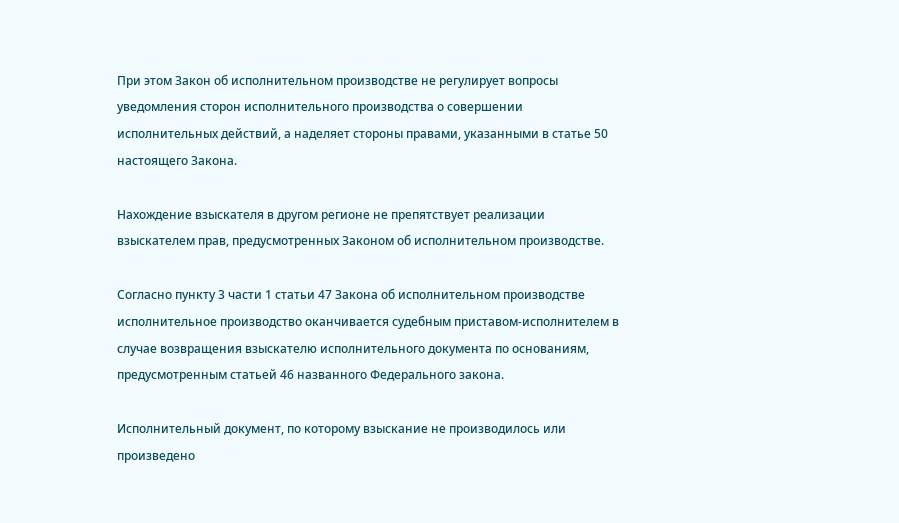При этом Закон об исполнительном производстве не регулирует вопросы уведомления сторон исполнительного производства о совершении исполнительных действий, а наделяет стороны правами, указанными в статье 50 настоящего Закона.

Нахождение взыскателя в другом регионе не препятствует реализации взыскателем прав, предусмотренных Законом об исполнительном производстве.

Согласно пункту 3 части 1 статьи 47 Закона об исполнительном производстве исполнительное производство оканчивается судебным приставом-исполнителем в случае возвращения взыскателю исполнительного документа по основаниям, предусмотренным статьей 46 названного Федерального закона.

Исполнительный документ, по которому взыскание не производилось или произведено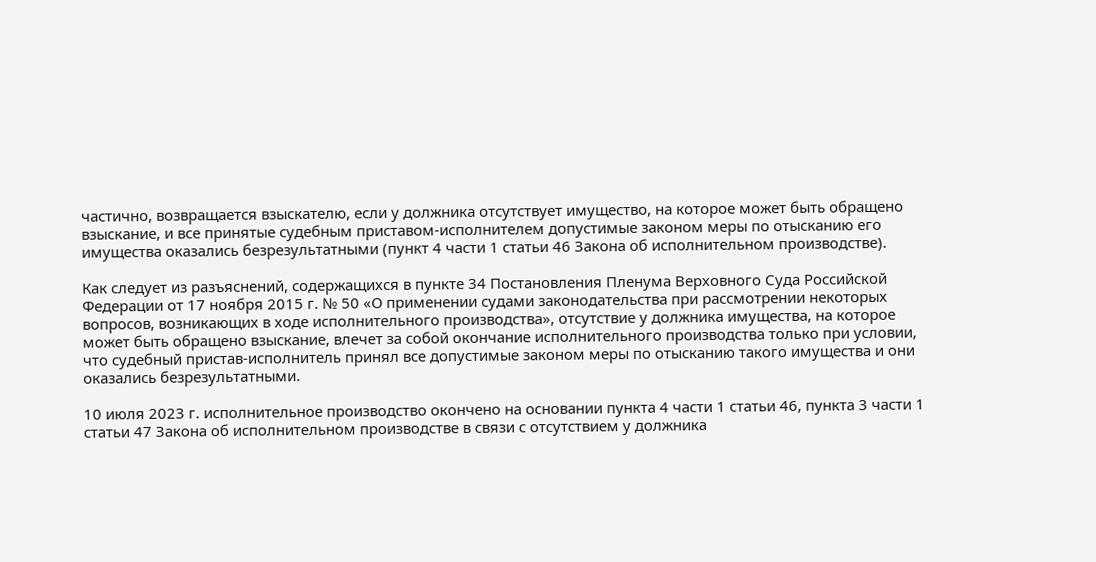частично, возвращается взыскателю, если у должника отсутствует имущество, на которое может быть обращено взыскание, и все принятые судебным приставом-исполнителем допустимые законом меры по отысканию его имущества оказались безрезультатными (пункт 4 части 1 статьи 46 Закона об исполнительном производстве).

Как следует из разъяснений, содержащихся в пункте 34 Постановления Пленума Верховного Суда Российской Федерации от 17 ноября 2015 г. № 50 «О применении судами законодательства при рассмотрении некоторых вопросов, возникающих в ходе исполнительного производства», отсутствие у должника имущества, на которое может быть обращено взыскание, влечет за собой окончание исполнительного производства только при условии, что судебный пристав-исполнитель принял все допустимые законом меры по отысканию такого имущества и они оказались безрезультатными.

10 июля 2023 г. исполнительное производство окончено на основании пункта 4 части 1 статьи 46, пункта 3 части 1 статьи 47 Закона об исполнительном производстве в связи с отсутствием у должника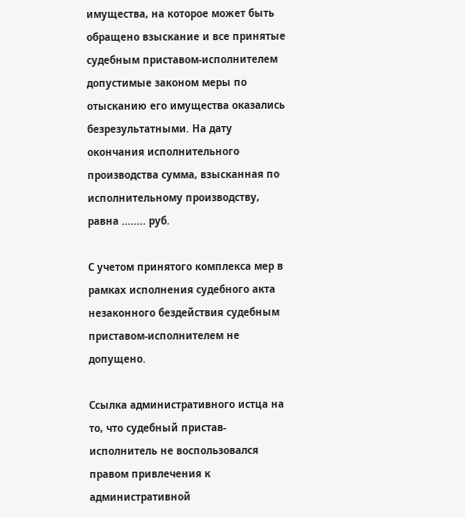имущества, на которое может быть обращено взыскание и все принятые судебным приставом-исполнителем допустимые законом меры по отысканию его имущества оказались безрезультатными. На дату окончания исполнительного производства сумма, взысканная по исполнительному производству, равна ........ руб.

С учетом принятого комплекса мер в рамках исполнения судебного акта незаконного бездействия судебным приставом-исполнителем не допущено.

Ссылка административного истца на то, что судебный пристав-исполнитель не воспользовался правом привлечения к административной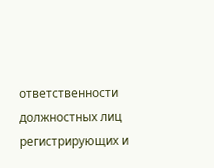ответственности должностных лиц регистрирующих и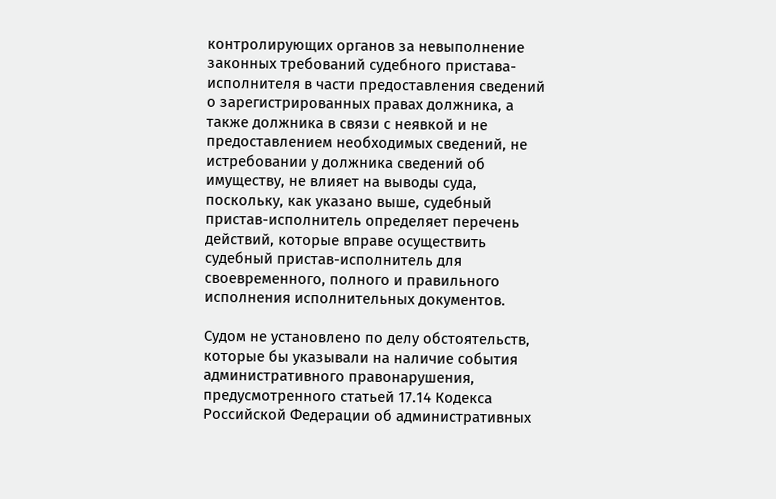контролирующих органов за невыполнение законных требований судебного пристава-исполнителя в части предоставления сведений о зарегистрированных правах должника, а также должника в связи с неявкой и не предоставлением необходимых сведений, не истребовании у должника сведений об имуществу, не влияет на выводы суда, поскольку, как указано выше, судебный пристав-исполнитель определяет перечень действий, которые вправе осуществить судебный пристав-исполнитель для своевременного, полного и правильного исполнения исполнительных документов.

Судом не установлено по делу обстоятельств, которые бы указывали на наличие события административного правонарушения, предусмотренного статьей 17.14 Кодекса Российской Федерации об административных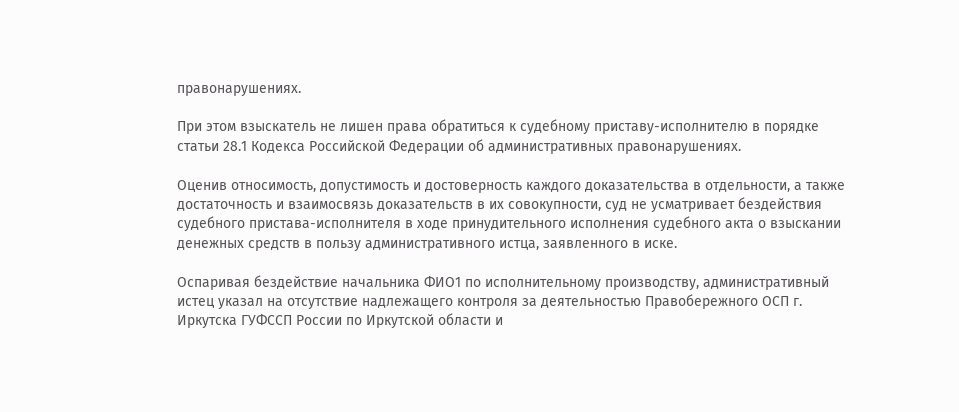правонарушениях.

При этом взыскатель не лишен права обратиться к судебному приставу-исполнителю в порядке статьи 28.1 Кодекса Российской Федерации об административных правонарушениях.

Оценив относимость, допустимость и достоверность каждого доказательства в отдельности, а также достаточность и взаимосвязь доказательств в их совокупности, суд не усматривает бездействия судебного пристава-исполнителя в ходе принудительного исполнения судебного акта о взыскании денежных средств в пользу административного истца, заявленного в иске.

Оспаривая бездействие начальника ФИО1 по исполнительному производству, административный истец указал на отсутствие надлежащего контроля за деятельностью Правобережного ОСП г. Иркутска ГУФССП России по Иркутской области и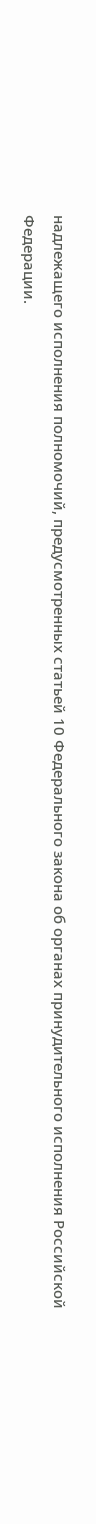надлежащего исполнения полномочий, предусмотренных статьей 10 Федерального закона об органах принудительного исполнения Российской Федерации.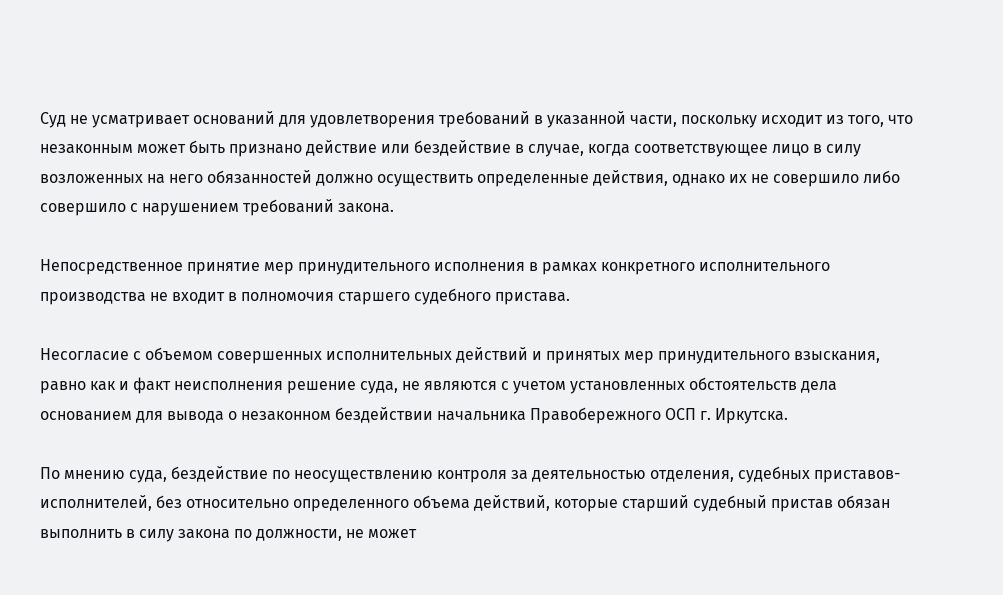Суд не усматривает оснований для удовлетворения требований в указанной части, поскольку исходит из того, что незаконным может быть признано действие или бездействие в случае, когда соответствующее лицо в силу возложенных на него обязанностей должно осуществить определенные действия, однако их не совершило либо совершило с нарушением требований закона.

Непосредственное принятие мер принудительного исполнения в рамках конкретного исполнительного производства не входит в полномочия старшего судебного пристава.

Несогласие с объемом совершенных исполнительных действий и принятых мер принудительного взыскания, равно как и факт неисполнения решение суда, не являются с учетом установленных обстоятельств дела основанием для вывода о незаконном бездействии начальника Правобережного ОСП г. Иркутска.

По мнению суда, бездействие по неосуществлению контроля за деятельностью отделения, судебных приставов-исполнителей, без относительно определенного объема действий, которые старший судебный пристав обязан выполнить в силу закона по должности, не может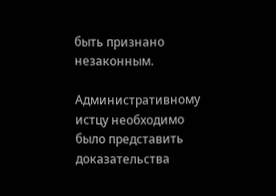быть признано незаконным.

Административному истцу необходимо было представить доказательства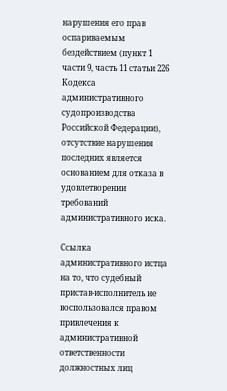нарушения его прав оспариваемым бездействием (пункт 1 части 9, часть 11 статьи 226 Кодекса административного судопроизводства Российской Федерации), отсутствие нарушения последних является основанием для отказа в удовлетворении требований административного иска.

Ссылка административного истца на то, что судебный пристав-исполнитель не воспользовался правом привлечения к административной ответственности должностных лиц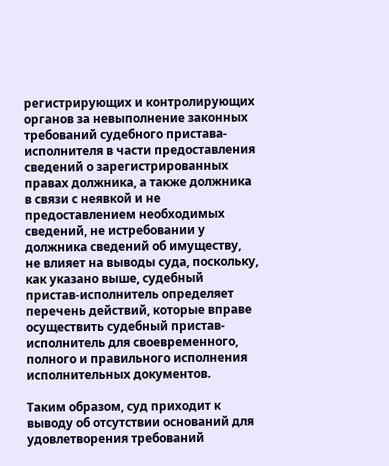регистрирующих и контролирующих органов за невыполнение законных требований судебного пристава-исполнителя в части предоставления сведений о зарегистрированных правах должника, а также должника в связи с неявкой и не предоставлением необходимых сведений, не истребовании у должника сведений об имуществу, не влияет на выводы суда, поскольку, как указано выше, судебный пристав-исполнитель определяет перечень действий, которые вправе осуществить судебный пристав-исполнитель для своевременного, полного и правильного исполнения исполнительных документов.

Таким образом, суд приходит к выводу об отсутствии оснований для удовлетворения требований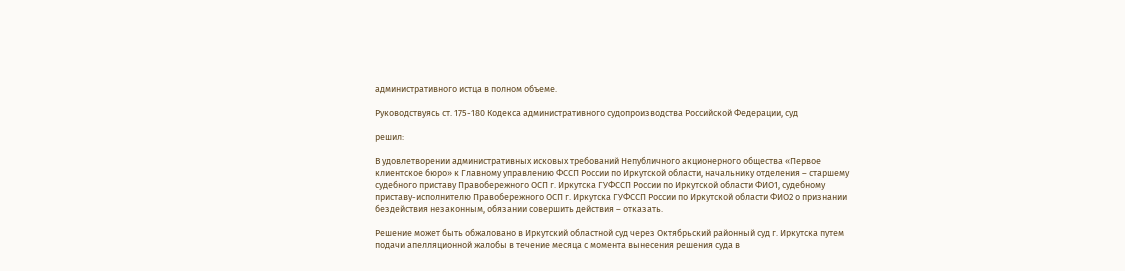административного истца в полном объеме.

Руководствуясь ст. 175-180 Кодекса административного судопроизводства Российской Федерации, суд

решил:

В удовлетворении административных исковых требований Непубличного акционерного общества «Первое клиентское бюро» к Главному управлению ФССП России по Иркутской области, начальнику отделения – старшему судебного приставу Правобережного ОСП г. Иркутска ГУФССП России по Иркутской области ФИО1, судебному приставу-исполнителю Правобережного ОСП г. Иркутска ГУФССП России по Иркутской области ФИО2 о признании бездействия незаконным, обязании совершить действия – отказать.

Решение может быть обжаловано в Иркутский областной суд через Октябрьский районный суд г. Иркутска путем подачи апелляционной жалобы в течение месяца с момента вынесения решения суда в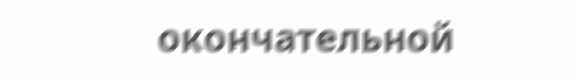окончательной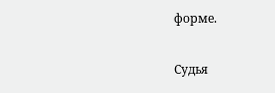форме.

Судья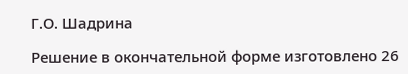Г.О. Шадрина

Решение в окончательной форме изготовлено 26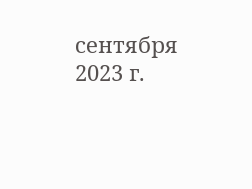сентября 2023 г.